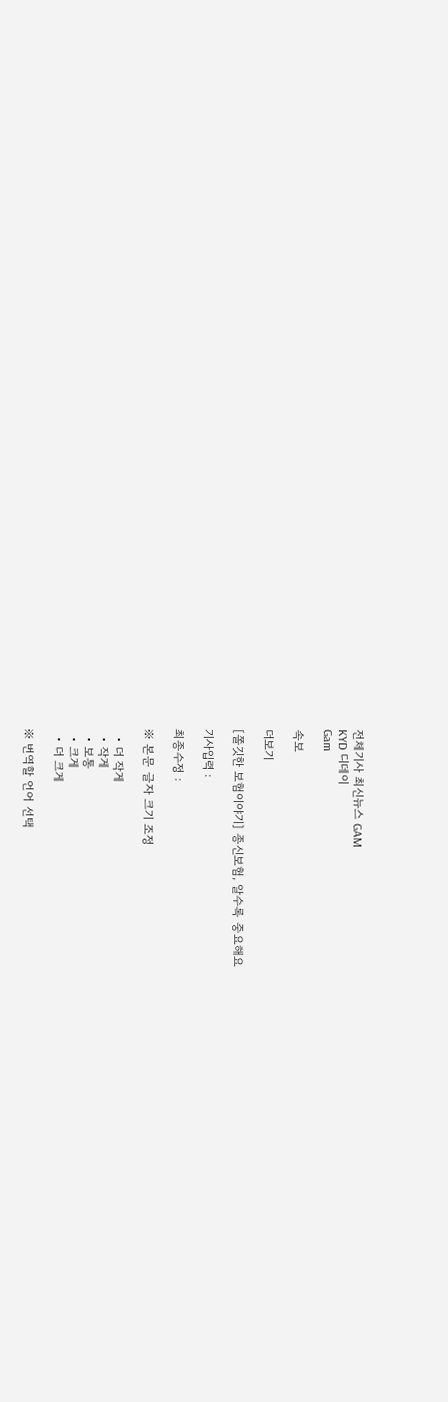전체기사 최신뉴스 GAM
KYD 디데이
Gam

속보

더보기

[쫄깃한 보험이야기] 종신보험, 알수록 중요해요

기사입력 :

최종수정 :

※ 본문 글자 크기 조정

  • 더 작게
  • 작게
  • 보통
  • 크게
  • 더 크게

※ 번역할 언어 선택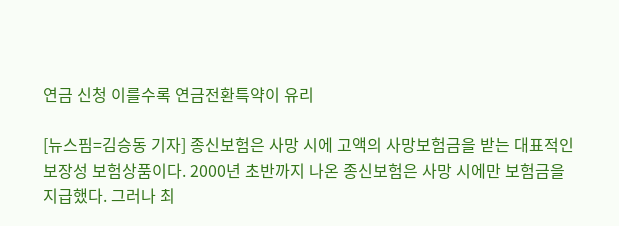연금 신청 이를수록 연금전환특약이 유리

[뉴스핌=김승동 기자] 종신보험은 사망 시에 고액의 사망보험금을 받는 대표적인 보장성 보험상품이다. 2000년 초반까지 나온 종신보험은 사망 시에만 보험금을 지급했다. 그러나 최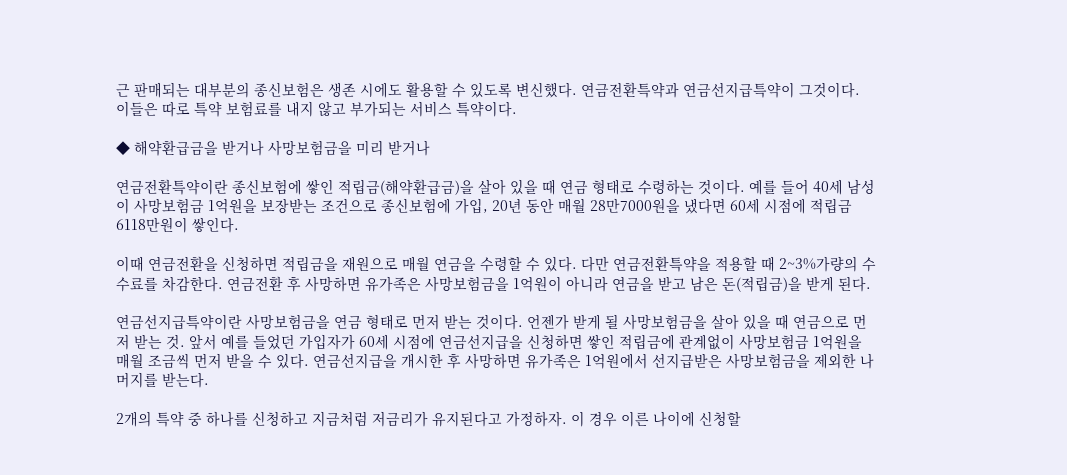근 판매되는 대부분의 종신보험은 생존 시에도 활용할 수 있도록 변신했다. 연금전환특약과 연금선지급특약이 그것이다. 이들은 따로 특약 보험료를 내지 않고 부가되는 서비스 특약이다.

◆ 해약환급금을 받거나 사망보험금을 미리 받거나

연금전환특약이란 종신보험에 쌓인 적립금(해약환급금)을 살아 있을 때 연금 형태로 수령하는 것이다. 예를 들어 40세 남성이 사망보험금 1억원을 보장받는 조건으로 종신보험에 가입, 20년 동안 매월 28만7000원을 냈다면 60세 시점에 적립금 6118만원이 쌓인다.

이때 연금전환을 신청하면 적립금을 재원으로 매월 연금을 수령할 수 있다. 다만 연금전환특약을 적용할 때 2~3%가량의 수수료를 차감한다. 연금전환 후 사망하면 유가족은 사망보험금을 1억원이 아니라 연금을 받고 남은 돈(적립금)을 받게 된다.

연금선지급특약이란 사망보험금을 연금 형태로 먼저 받는 것이다. 언젠가 받게 될 사망보험금을 살아 있을 때 연금으로 먼저 받는 것. 앞서 예를 들었던 가입자가 60세 시점에 연금선지급을 신청하면 쌓인 적립금에 관계없이 사망보험금 1억원을 매월 조금씩 먼저 받을 수 있다. 연금선지급을 개시한 후 사망하면 유가족은 1억원에서 선지급받은 사망보험금을 제외한 나머지를 받는다.

2개의 특약 중 하나를 신청하고 지금처럼 저금리가 유지된다고 가정하자. 이 경우 이른 나이에 신청할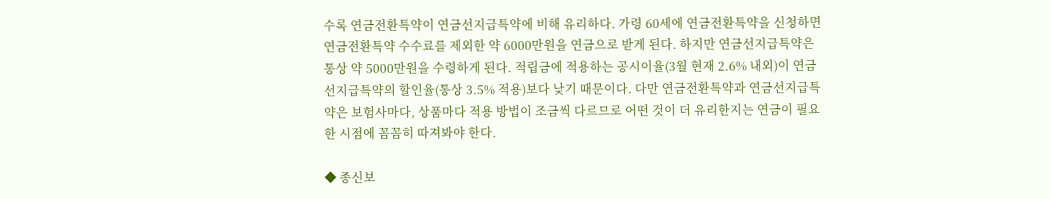수록 연금전환특약이 연금선지급특약에 비해 유리하다. 가령 60세에 연금전환특약을 신청하면 연금전환특약 수수료를 제외한 약 6000만원을 연금으로 받게 된다. 하지만 연금선지급특약은 통상 약 5000만원을 수령하게 된다. 적립금에 적용하는 공시이율(3월 현재 2.6% 내외)이 연금선지급특약의 할인율(통상 3.5% 적용)보다 낮기 때문이다. 다만 연금전환특약과 연금선지급특약은 보험사마다, 상품마다 적용 방법이 조금씩 다르므로 어떤 것이 더 유리한지는 연금이 필요한 시점에 꼼꼼히 따져봐야 한다.

◆ 종신보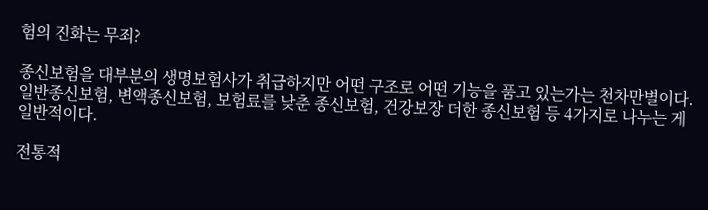험의 진화는 무죄?

종신보험을 대부분의 생명보험사가 취급하지만 어떤 구조로 어떤 기능을 품고 있는가는 천차만별이다. 일반종신보험, 변액종신보험, 보험료를 낮춘 종신보험, 건강보장 더한 종신보험 등 4가지로 나누는 게 일반적이다.

전통적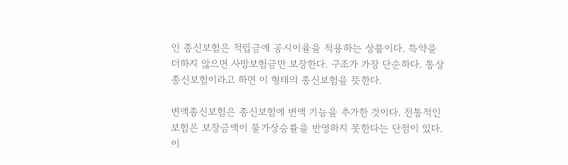인 종신보험은 적립금에 공시이율을 적용하는 상품이다. 특약을 더하지 않으면 사망보험금만 보장한다. 구조가 가장 단순하다. 통상 종신보험이라고 하면 이 형태의 종신보험을 뜻한다.

변액종신보험은 종신보험에 변액 기능을 추가한 것이다. 전통적인 보험은 보장금액이 물가상승률을 반영하지 못한다는 단점이 있다. 이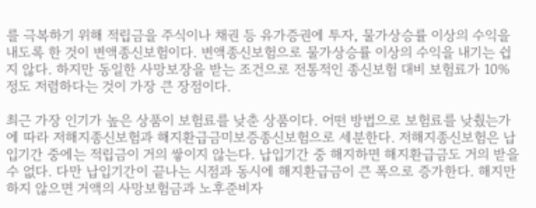를 극복하기 위해 적립금을 주식이나 채권 등 유가증권에 투자, 물가상승률 이상의 수익을 내도록 한 것이 변액종신보험이다. 변액종신보험으로 물가상승률 이상의 수익을 내기는 쉽지 않다. 하지만 동일한 사망보장을 받는 조건으로 전통적인 종신보험 대비 보험료가 10% 정도 저렴하다는 것이 가장 큰 장점이다.

최근 가장 인기가 높은 상품이 보험료를 낮춘 상품이다. 어떤 방법으로 보험료를 낮췄는가에 따라 저해지종신보험과 해지환급금미보증종신보험으로 세분한다. 저해지종신보험은 납입기간 중에는 적립금이 거의 쌓이지 않는다. 납입기간 중 해지하면 해지환급금도 거의 받을 수 없다. 다만 납입기간이 끝나는 시점과 동시에 해지환급금이 큰 폭으로 증가한다. 해지만 하지 않으면 거액의 사망보험금과 노후준비자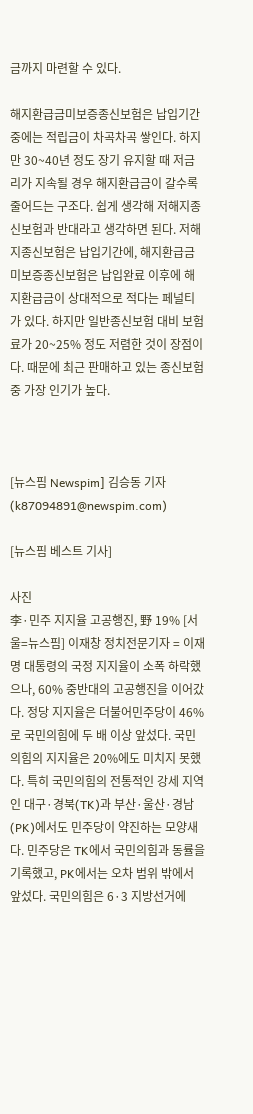금까지 마련할 수 있다.

해지환급금미보증종신보험은 납입기간 중에는 적립금이 차곡차곡 쌓인다. 하지만 30~40년 정도 장기 유지할 때 저금리가 지속될 경우 해지환급금이 갈수록 줄어드는 구조다. 쉽게 생각해 저해지종신보험과 반대라고 생각하면 된다. 저해지종신보험은 납입기간에, 해지환급금미보증종신보험은 납입완료 이후에 해지환급금이 상대적으로 적다는 페널티가 있다. 하지만 일반종신보험 대비 보험료가 20~25% 정도 저렴한 것이 장점이다. 때문에 최근 판매하고 있는 종신보험 중 가장 인기가 높다.



[뉴스핌 Newspim] 김승동 기자 (k87094891@newspim.com)

[뉴스핌 베스트 기사]

사진
李·민주 지지율 고공행진, 野 19% [서울=뉴스핌] 이재창 정치전문기자 = 이재명 대통령의 국정 지지율이 소폭 하락했으나, 60% 중반대의 고공행진을 이어갔다. 정당 지지율은 더불어민주당이 46%로 국민의힘에 두 배 이상 앞섰다. 국민의힘의 지지율은 20%에도 미치지 못했다. 특히 국민의힘의 전통적인 강세 지역인 대구·경북(TK)과 부산·울산·경남(PK)에서도 민주당이 약진하는 모양새다. 민주당은 TK에서 국민의힘과 동률을 기록했고, PK에서는 오차 범위 밖에서 앞섰다. 국민의힘은 6·3 지방선거에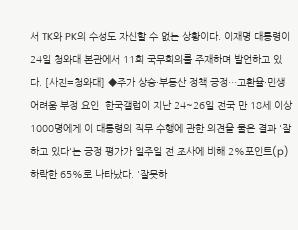서 TK와 PK의 수성도 자신할 수 없는 상황이다. 이재명 대통령이 24일 청와대 본관에서 11회 국무회의를 주재하며 발언하고 있다. [사진=청와대] ◆주가 상승·부동산 정책 긍정…고환율·민생 어려움 부정 요인  한국갤럽이 지난 24~26일 전국 만 18세 이상 1000명에게 이 대통령의 직무 수행에 관한 의견을 물은 결과 '잘하고 있다'는 긍정 평가가 일주일 전 조사에 비해 2%포인트(p) 하락한 65%로 나타났다. '잘못하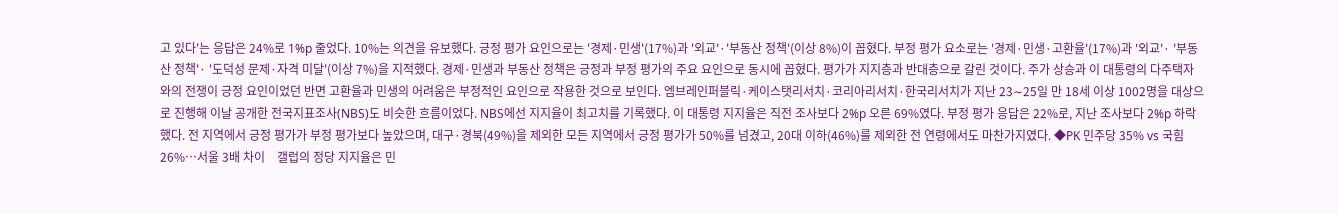고 있다'는 응답은 24%로 1%p 줄었다. 10%는 의견을 유보했다. 긍정 평가 요인으로는 '경제·민생'(17%)과 '외교'·'부동산 정책'(이상 8%)이 꼽혔다. 부정 평가 요소로는 '경제·민생·고환율'(17%)과 '외교'· '부동산 정책'· '도덕성 문제·자격 미달'(이상 7%)을 지적했다. 경제·민생과 부동산 정책은 긍정과 부정 평가의 주요 요인으로 동시에 꼽혔다. 평가가 지지층과 반대층으로 갈린 것이다. 주가 상승과 이 대통령의 다주택자와의 전쟁이 긍정 요인이었던 반면 고환율과 민생의 어려움은 부정적인 요인으로 작용한 것으로 보인다. 엠브레인퍼블릭·케이스탯리서치·코리아리서치·한국리서치가 지난 23∼25일 만 18세 이상 1002명을 대상으로 진행해 이날 공개한 전국지표조사(NBS)도 비슷한 흐름이었다. NBS에선 지지율이 최고치를 기록했다. 이 대통령 지지율은 직전 조사보다 2%p 오른 69%였다. 부정 평가 응답은 22%로, 지난 조사보다 2%p 하락했다. 전 지역에서 긍정 평가가 부정 평가보다 높았으며, 대구·경북(49%)을 제외한 모든 지역에서 긍정 평가가 50%를 넘겼고, 20대 이하(46%)를 제외한 전 연령에서도 마찬가지였다. ◆PK 민주당 35% vs 국힘 26%…서울 3배 차이    갤럽의 정당 지지율은 민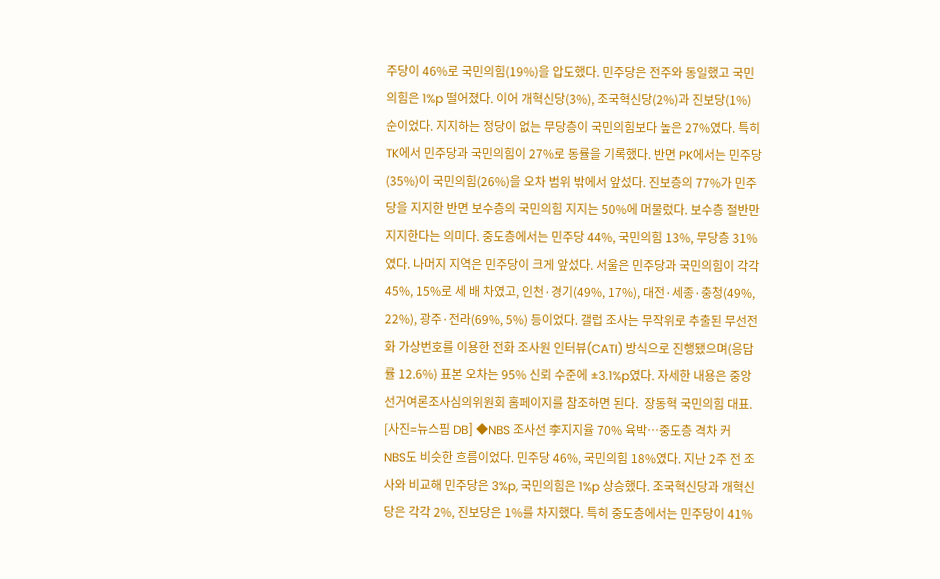주당이 46%로 국민의힘(19%)을 압도했다. 민주당은 전주와 동일했고 국민의힘은 1%p 떨어졌다. 이어 개혁신당(3%), 조국혁신당(2%)과 진보당(1%) 순이었다. 지지하는 정당이 없는 무당층이 국민의힘보다 높은 27%였다. 특히 TK에서 민주당과 국민의힘이 27%로 동률을 기록했다. 반면 PK에서는 민주당(35%)이 국민의힘(26%)을 오차 범위 밖에서 앞섰다. 진보층의 77%가 민주당을 지지한 반면 보수층의 국민의힘 지지는 50%에 머물렀다. 보수층 절반만 지지한다는 의미다. 중도층에서는 민주당 44%, 국민의힘 13%, 무당층 31%였다. 나머지 지역은 민주당이 크게 앞섰다. 서울은 민주당과 국민의힘이 각각 45%, 15%로 세 배 차였고, 인천·경기(49%, 17%), 대전·세종·충청(49%, 22%), 광주·전라(69%, 5%) 등이었다. 갤럽 조사는 무작위로 추출된 무선전화 가상번호를 이용한 전화 조사원 인터뷰(CATI) 방식으로 진행됐으며(응답률 12.6%) 표본 오차는 95% 신뢰 수준에 ±3.1%p였다. 자세한 내용은 중앙선거여론조사심의위원회 홈페이지를 참조하면 된다.  장동혁 국민의힘 대표. [사진=뉴스핌 DB] ◆NBS 조사선 李지지율 70% 육박…중도층 격차 커   NBS도 비슷한 흐름이었다. 민주당 46%, 국민의힘 18%였다. 지난 2주 전 조사와 비교해 민주당은 3%p, 국민의힘은 1%p 상승했다. 조국혁신당과 개혁신당은 각각 2%, 진보당은 1%를 차지했다. 특히 중도층에서는 민주당이 41%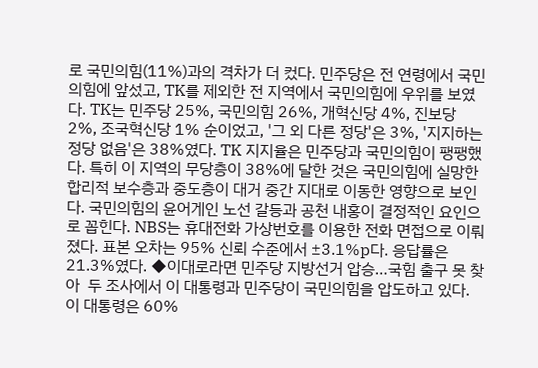로 국민의힘(11%)과의 격차가 더 컸다. 민주당은 전 연령에서 국민의힘에 앞섰고, TK를 제외한 전 지역에서 국민의힘에 우위를 보였다. TK는 민주당 25%, 국민의힘 26%, 개혁신당 4%, 진보당 2%, 조국혁신당 1% 순이었고, '그 외 다른 정당'은 3%, '지지하는 정당 없음'은 38%였다. TK 지지율은 민주당과 국민의힘이 팽팽했다. 특히 이 지역의 무당층이 38%에 달한 것은 국민의힘에 실망한 합리적 보수층과 중도층이 대거 중간 지대로 이동한 영향으로 보인다. 국민의힘의 윤어게인 노선 갈등과 공천 내홍이 결정적인 요인으로 꼽힌다. NBS는 휴대전화 가상번호를 이용한 전화 면접으로 이뤄졌다. 표본 오차는 95% 신뢰 수준에서 ±3.1%p다. 응답률은 21.3%였다. ◆이대로라면 민주당 지방선거 압승…국힘 출구 못 찾아  두 조사에서 이 대통령과 민주당이 국민의힘을 압도하고 있다. 이 대통령은 60%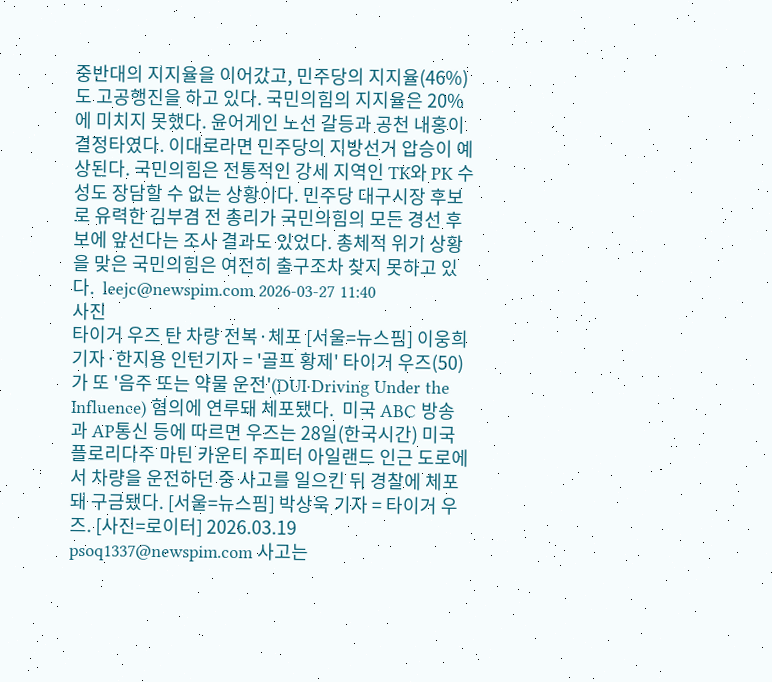중반대의 지지율을 이어갔고, 민주당의 지지율(46%)도 고공행진을 하고 있다. 국민의힘의 지지율은 20%에 미치지 못했다. 윤어게인 노선 갈등과 공천 내홍이 결정타였다. 이대로라면 민주당의 지방선거 압승이 예상된다. 국민의힘은 전통적인 강세 지역인 TK와 PK 수성도 장담할 수 없는 상황이다. 민주당 대구시장 후보로 유력한 김부겸 전 총리가 국민의힘의 모든 경선 후보에 앞선다는 조사 결과도 있었다. 총체적 위기 상황을 맞은 국민의힘은 여전히 출구조차 찾지 못하고 있다.  leejc@newspim.com 2026-03-27 11:40
사진
타이거 우즈 탄 차량 전복·체포 [서울=뉴스핌] 이웅희 기자·한지용 인턴기자 = '골프 황제' 타이거 우즈(50)가 또 '음주 또는 약물 운전'(DUI·Driving Under the Influence) 혐의에 연루돼 체포됐다.  미국 ABC 방송과 AP통신 등에 따르면 우즈는 28일(한국시간) 미국 플로리다주 마틴 카운티 주피터 아일랜드 인근 도로에서 차량을 운전하던 중 사고를 일으킨 뒤 경찰에 체포돼 구금됐다. [서울=뉴스핌] 박상욱 기자 = 타이거 우즈. [사진=로이터] 2026.03.19 psoq1337@newspim.com 사고는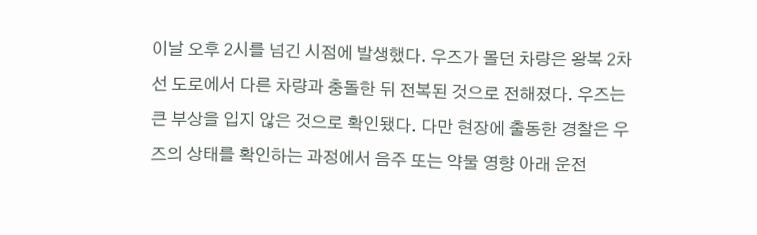이날 오후 2시를 넘긴 시점에 발생했다. 우즈가 몰던 차량은 왕복 2차선 도로에서 다른 차량과 충돌한 뒤 전복된 것으로 전해졌다. 우즈는 큰 부상을 입지 않은 것으로 확인됐다. 다만 현장에 출동한 경찰은 우즈의 상태를 확인하는 과정에서 음주 또는 약물 영향 아래 운전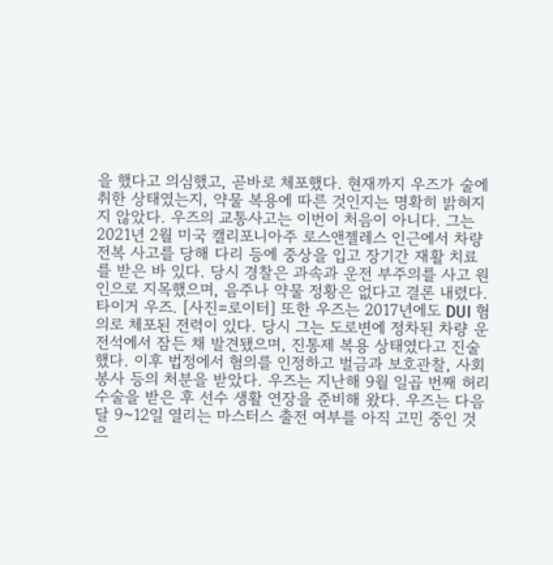을 했다고 의심했고, 곧바로 체포했다. 현재까지 우즈가 술에 취한 상태였는지, 약물 복용에 따른 것인지는 명확히 밝혀지지 않았다. 우즈의 교통사고는 이번이 처음이 아니다. 그는 2021년 2월 미국 캘리포니아주 로스앤젤레스 인근에서 차량 전복 사고를 당해 다리 등에 중상을 입고 장기간 재활 치료를 받은 바 있다. 당시 경찰은 과속과 운전 부주의를 사고 원인으로 지목했으며, 음주나 약물 정황은 없다고 결론 내렸다. 타이거 우즈. [사진=로이터] 또한 우즈는 2017년에도 DUI 혐의로 체포된 전력이 있다. 당시 그는 도로변에 정차된 차량 운전석에서 잠든 채 발견됐으며, 진통제 복용 상태였다고 진술했다. 이후 법정에서 혐의를 인정하고 벌금과 보호관찰, 사회봉사 등의 처분을 받았다. 우즈는 지난해 9월 일곱 번째 허리 수술을 받은 후 선수 생활 연장을 준비해 왔다. 우즈는 다음달 9~12일 열리는 마스터스 출전 여부를 아직 고민 중인 것으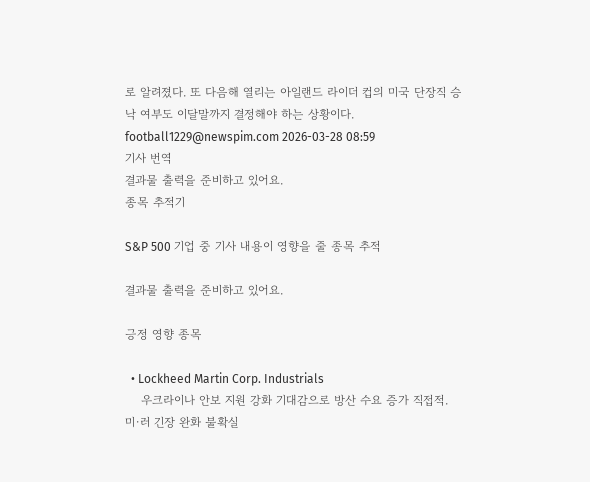로 알려졌다. 또 다음해 열리는 아일랜드 라이더 컵의 미국 단장직 승낙 여부도 이달말까지 결정해야 하는 상황이다. football1229@newspim.com 2026-03-28 08:59
기사 번역
결과물 출력을 준비하고 있어요.
종목 추적기

S&P 500 기업 중 기사 내용이 영향을 줄 종목 추적

결과물 출력을 준비하고 있어요.

긍정 영향 종목

  • Lockheed Martin Corp. Industrials
    우크라이나 안보 지원 강화 기대감으로 방산 수요 증가 직접적. 미·러 긴장 완화 불확실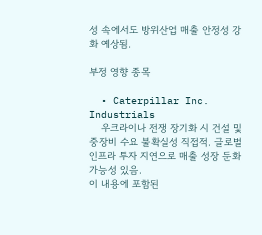성 속에서도 방위산업 매출 안정성 강화 예상됨.

부정 영향 종목

  • Caterpillar Inc. Industrials
    우크라이나 전쟁 장기화 시 건설 및 중장비 수요 불확실성 직접적. 글로벌 인프라 투자 지연으로 매출 성장 둔화 가능성 있음.
이 내용에 포함된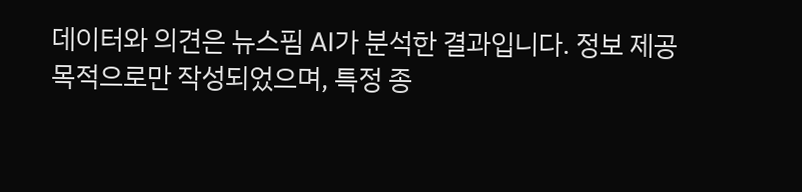데이터와 의견은 뉴스핌 AI가 분석한 결과입니다. 정보 제공 목적으로만 작성되었으며, 특정 종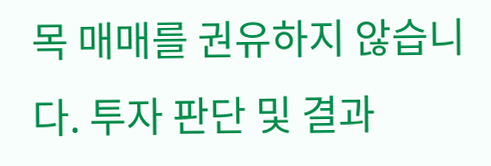목 매매를 권유하지 않습니다. 투자 판단 및 결과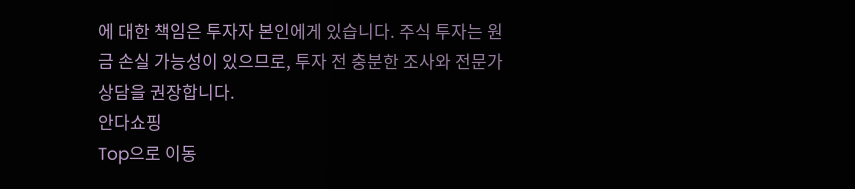에 대한 책임은 투자자 본인에게 있습니다. 주식 투자는 원금 손실 가능성이 있으므로, 투자 전 충분한 조사와 전문가 상담을 권장합니다.
안다쇼핑
Top으로 이동